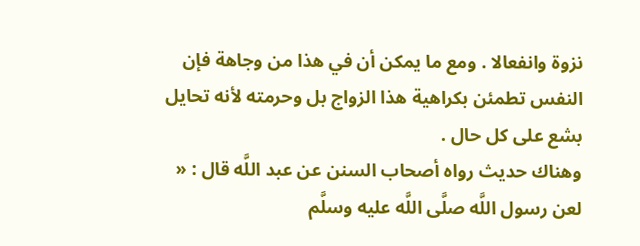نزوة وانفعالا . ومع ما يمكن أن في هذا من وجاهة فإن النفس تطمئن بكراهية هذا الزواج بل وحرمته لأنه تحايل بشع على كل حال .
وهناك حديث رواه أصحاب السنن عن عبد اللَّه قال : « لعن رسول اللَّه صلَّى اللَّه عليه وسلَّم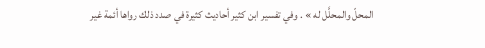المحلّ والمحلَّل له » . وفي تفسير ابن كثير أحاديث كثيرة في صدد ذلك رواها أئمة غير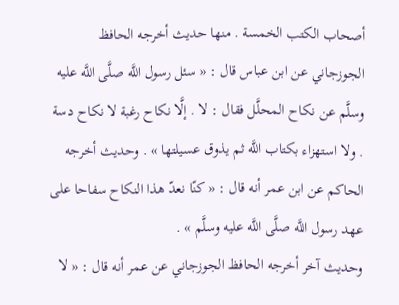أصحاب الكتب الخمسة . منها حديث أخرجه الحافظ الجوزجاني عن ابن عباس قال : « سئل رسول اللَّه صلَّى اللَّه عليه وسلَّم عن نكاح المحلَّل فقال : لا . إلَّا نكاح رغبة لا نكاح دسة . ولا استهزاء بكتاب اللَّه ثم يذوق عسيلتها » . وحديث أخرجه الحاكم عن ابن عمر أنه قال : « كنّا نعدّ هذا النكاح سفاحا على عهد رسول اللَّه صلَّى اللَّه عليه وسلَّم » .
وحديث آخر أخرجه الحافظ الجوزجاني عن عمر أنه قال : « لا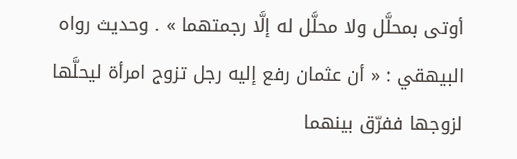أوتى بمحلَّل ولا محلَّل له إلَّا رجمتهما » . وحديث رواه البيهقي : « أن عثمان رفع إليه رجل تزوج امرأة ليحلَّها لزوجها ففرّق بينهما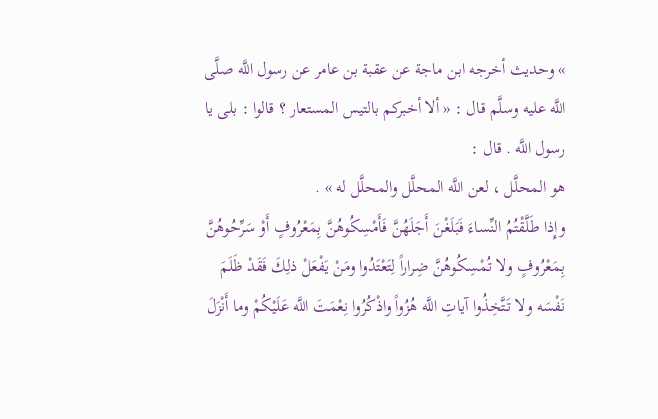» وحديث أخرجه ابن ماجة عن عقبة بن عامر عن رسول اللَّه صلَّى اللَّه عليه وسلَّم قال : « ألا أخبركم بالتيس المستعار ؟ قالوا : بلى يا رسول اللَّه . قال :
هو المحلَّل ، لعن اللَّه المحلَّل والمحلَّل له » .
وإِذا طَلَّقْتُمُ النِّساءَ فَبَلَغْنَ أَجَلَهُنَّ فَأَمْسِكُوهُنَّ بِمَعْرُوفٍ أَوْ سَرِّحُوهُنَّ بِمَعْرُوفٍ ولا تُمْسِكُوهُنَّ ضِراراً لِتَعْتَدُوا ومَنْ يَفْعَلْ ذلِكَ فَقَدْ ظَلَمَ نَفْسَه ولا تَتَّخِذُوا آياتِ اللَّه هُزُواً واذْكُرُوا نِعْمَتَ اللَّه عَلَيْكُمْ وما أَنْزَلَ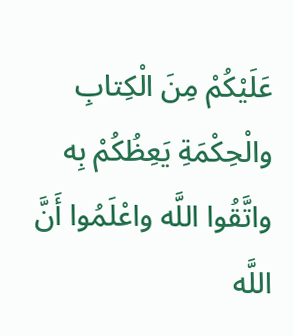عَلَيْكُمْ مِنَ الْكِتابِ والْحِكْمَةِ يَعِظُكُمْ بِه واتَّقُوا اللَّه واعْلَمُوا أَنَّ اللَّه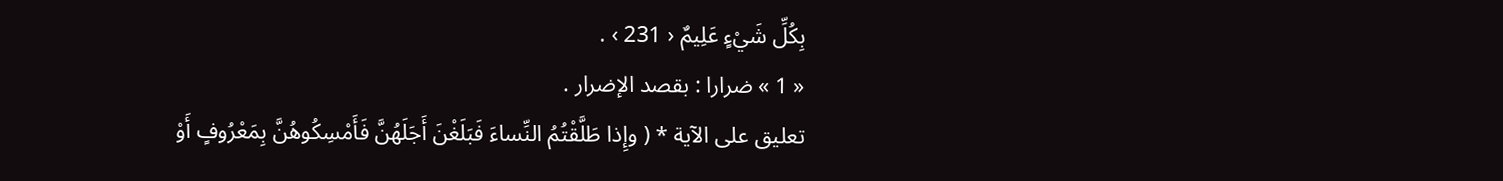بِكُلِّ شَيْءٍ عَلِيمٌ ‹ 231 › .
« 1 » ضرارا : بقصد الإضرار .
تعليق على الآية * ( وإِذا طَلَّقْتُمُ النِّساءَ فَبَلَغْنَ أَجَلَهُنَّ فَأَمْسِكُوهُنَّ بِمَعْرُوفٍ أَوْ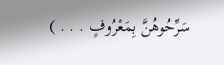سَرِّحُوهُنَّ بِمَعْرُوفٍ . . . )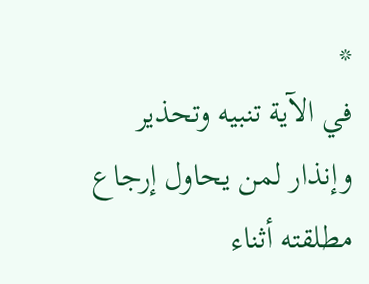*
في الآية تنبيه وتحذير وإنذار لمن يحاول إرجاع مطلقته أثناء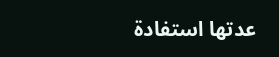عدتها استفادة